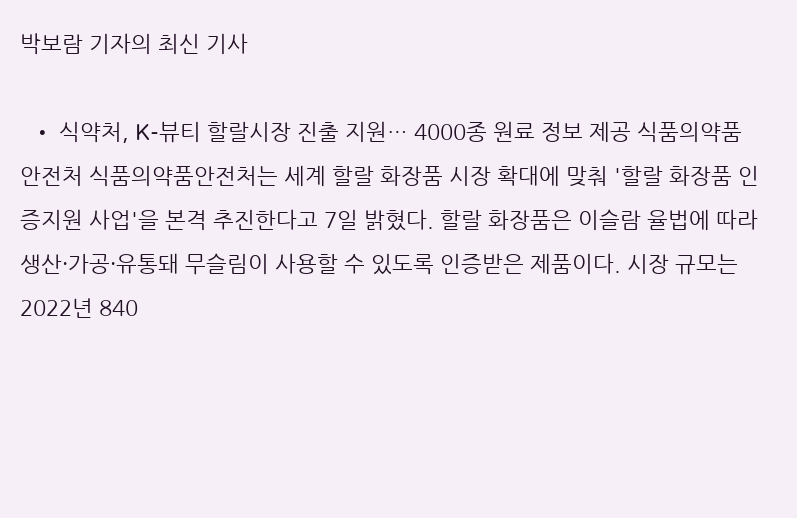박보람 기자의 최신 기사

  • 식약처, K-뷰티 할랄시장 진출 지원… 4000종 원료 정보 제공 식품의약품안전처 식품의약품안전처는 세계 할랄 화장품 시장 확대에 맞춰 '할랄 화장품 인증지원 사업'을 본격 추진한다고 7일 밝혔다. 할랄 화장품은 이슬람 율법에 따라 생산·가공·유통돼 무슬림이 사용할 수 있도록 인증받은 제품이다. 시장 규모는 2022년 840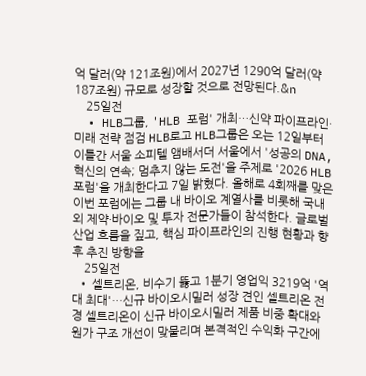억 달러(약 121조원)에서 2027년 1290억 달러(약 187조원) 규모로 성장할 것으로 전망된다.&n
    25일전
  • HLB그룹, 'HLB 포럼' 개최…신약 파이프라인·미래 전략 점검 HLB로고 HLB그룹은 오는 12일부터 이틀간 서울 소피텔 앰배서더 서울에서 '성공의 DNA, 혁신의 연속; 멈추지 않는 도전'을 주제로 '2026 HLB 포럼'을 개최한다고 7일 밝혔다. 올해로 4회째를 맞은 이번 포럼에는 그룹 내 바이오 계열사를 비롯해 국내외 제약·바이오 및 투자 전문가들이 참석한다. 글로벌 산업 흐름을 짚고, 핵심 파이프라인의 진행 현황과 향후 추진 방향을
    25일전
  • 셀트리온, 비수기 뚫고 1분기 영업익 3219억 '역대 최대'…신규 바이오시밀러 성장 견인 셀트리온 전경 셀트리온이 신규 바이오시밀러 제품 비중 확대와 원가 구조 개선이 맞물리며 본격적인 수익화 구간에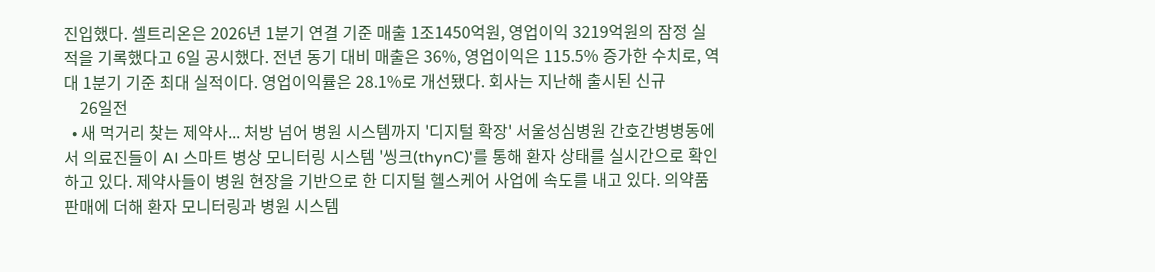진입했다. 셀트리온은 2026년 1분기 연결 기준 매출 1조1450억원, 영업이익 3219억원의 잠정 실적을 기록했다고 6일 공시했다. 전년 동기 대비 매출은 36%, 영업이익은 115.5% 증가한 수치로, 역대 1분기 기준 최대 실적이다. 영업이익률은 28.1%로 개선됐다. 회사는 지난해 출시된 신규
    26일전
  • 새 먹거리 찾는 제약사... 처방 넘어 병원 시스템까지 '디지털 확장' 서울성심병원 간호간병병동에서 의료진들이 AI 스마트 병상 모니터링 시스템 '씽크(thynC)'를 통해 환자 상태를 실시간으로 확인하고 있다. 제약사들이 병원 현장을 기반으로 한 디지털 헬스케어 사업에 속도를 내고 있다. 의약품 판매에 더해 환자 모니터링과 병원 시스템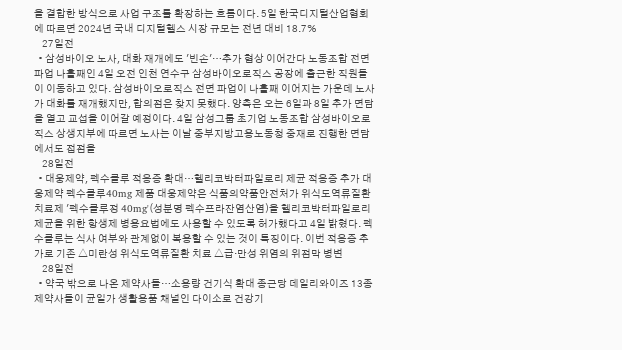을 결합한 방식으로 사업 구조를 확장하는 흐름이다. 5일 한국디지털산업협회에 따르면 2024년 국내 디지털헬스 시장 규모는 전년 대비 18.7%
    27일전
  • 삼성바이오 노사, 대화 재개에도 '빈손'…추가 협상 이어간다 노동조합 전면 파업 나흘째인 4일 오전 인천 연수구 삼성바이오로직스 공장에 출근한 직원들이 이동하고 있다. 삼성바이오로직스 전면 파업이 나흘째 이어지는 가운데 노사가 대화를 재개했지만, 합의점은 찾지 못했다. 양측은 오는 6일과 8일 추가 면담을 열고 교섭을 이어갈 예정이다. 4일 삼성그룹 초기업 노동조합 삼성바이오로직스 상생지부에 따르면 노사는 이날 중부지방고용노동청 중재로 진행한 면담에서도 접점을
    28일전
  • 대웅제약, 펙수클루 적응증 확대…헬리코박터파일로리 제균 적응증 추가 대웅제약 펙수클루40mg 제품 대웅제약은 식품의약품안전처가 위식도역류질환 치료제 '펙수클루정 40mg'(성분명 펙수프라잔염산염)을 헬리코박터파일로리 제균을 위한 항생제 병용요법에도 사용할 수 있도록 허가했다고 4일 밝혔다. 펙수클루는 식사 여부와 관계없이 복용할 수 있는 것이 특징이다. 이번 적응증 추가로 기존 △미란성 위식도역류질환 치료 △급·만성 위염의 위점막 병변
    28일전
  • 약국 밖으로 나온 제약사들…소용량 건기식 확대 종근당 데일리와이즈 13종 제약사들이 균일가 생활용품 채널인 다이소로 건강기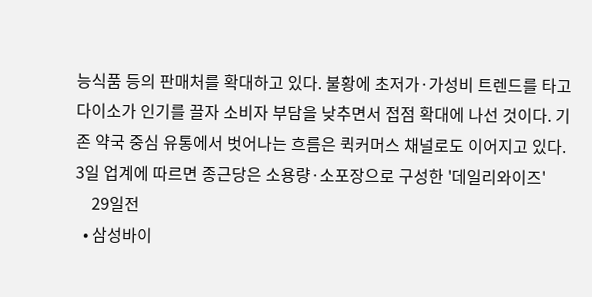능식품 등의 판매처를 확대하고 있다. 불황에 초저가·가성비 트렌드를 타고 다이소가 인기를 끌자 소비자 부담을 낮추면서 접점 확대에 나선 것이다. 기존 약국 중심 유통에서 벗어나는 흐름은 퀵커머스 채널로도 이어지고 있다.  3일 업계에 따르면 종근당은 소용량·소포장으로 구성한 '데일리와이즈'
    29일전
  • 삼성바이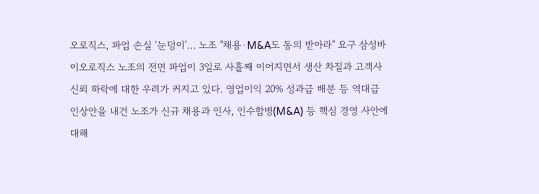오로직스, 파업 손실 '눈덩이'… 노조 "채용·M&A도 동의 받아라" 요구 삼성바이오로직스 노조의 전면 파업이 3일로 사흘째 이어지면서 생산 차질과 고객사 신뢰 하락에 대한 우려가 커지고 있다. 영업이익 20% 성과급 배분 등 역대급 인상안을 내건 노조가 신규 채용과 인사, 인수합병(M&A) 등 핵심 경영 사안에 대해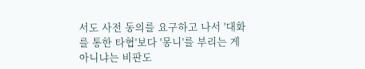서도 사전 동의를 요구하고 나서 '대화를 통한 타협'보다 '몽니'를 부리는 게 아니냐는 비판도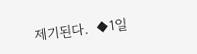제기된다.  ◆1일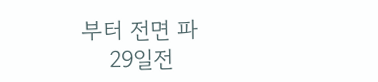부터 전면 파
    29일전